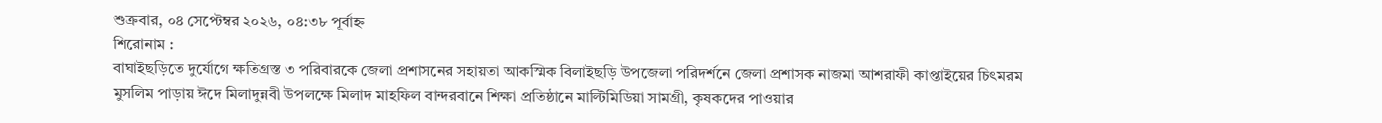শুক্রবার, ০৪ সেপ্টেম্বর ২০২৬, ০৪:৩৮ পূর্বাহ্ন
শিরোনাম :
বাঘাইছড়িতে দুর্যোগে ক্ষতিগ্রস্ত ৩ পরিবারকে জেলা প্রশাসনের সহায়তা আকস্মিক বিলাইছড়ি উপজেলা পরিদর্শনে জেলা প্রশাসক নাজমা আশরাফী কাপ্তাইয়ের চিৎমরম মুসলিম পাড়ায় ঈদে মিলাদুন্নবী উপলক্ষে মিলাদ মাহফিল বান্দরবানে শিক্ষা প্রতিষ্ঠানে মাল্টিমিডিয়া সামগ্রী, কৃষকদের পাওয়ার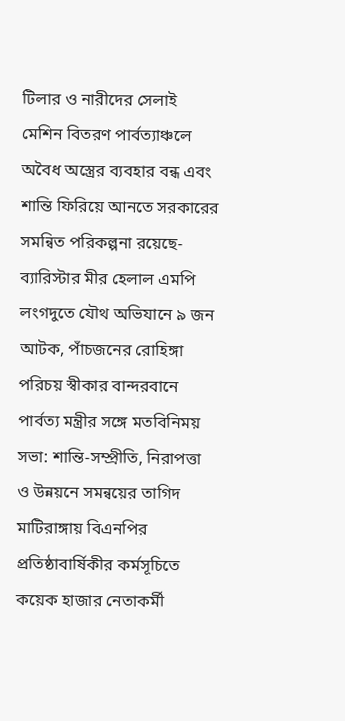টিলার ও নারীদের সেলাই মেশিন বিতরণ পার্বত্যাঞ্চলে অবৈধ অস্ত্রের ব্যবহার বন্ধ এবং শান্তি ফিরিয়ে আনতে সরকারের সমন্বিত পরিকল্পনা রয়েছে- ব্যারিস্টার মীর হেলাল এমপি লংগদুতে যৌথ অভিযানে ৯ জন আটক, পাঁচজনের রোহিঙ্গা পরিচয় স্বীকার বান্দরবানে পার্বত্য মন্ত্রীর সঙ্গে মতবিনিময় সভা: শান্তি-সম্প্রীতি, নিরাপত্তা ও উন্নয়নে সমন্বয়ের তাগিদ মাটিরাঙ্গায় বিএনপির প্রতিষ্ঠাবার্ষিকীর কর্মসূচিতে কয়েক হাজার নেতাকর্মী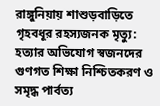রাঙ্গুনিয়ায় শাশুড়বাড়িতে গৃহবধূর রহস্যজনক মৃত্যু: হত্যার অভিযোগ স্বজনদের গুণগত শিক্ষা নিশ্চিতকরণ ও সমৃদ্ধ পার্বত্য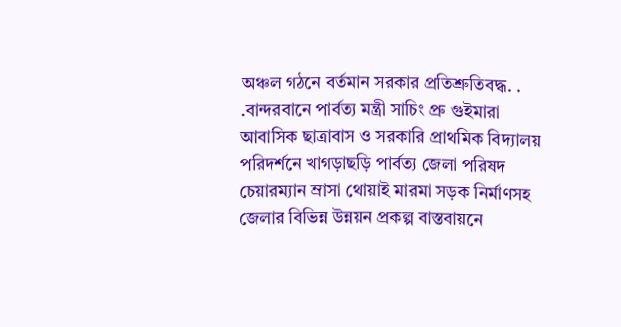অঞ্চল গঠনে বর্তমান সরকার প্রতিশ্রুতিবদ্ধ. . .বান্দরবানে পার্বত্য মন্ত্রী সাচিং প্রু গুইমারা আবাসিক ছাত্রাবাস ও সরকারি প্রাথমিক বিদ্যালয় পরিদর্শনে খাগড়াছড়ি পার্বত্য জেলা পরিষদ চেয়ারম্যান ম্রাসা থোয়াই মারমা সড়ক নির্মাণসহ জেলার বিভিন্ন উন্নয়ন প্রকল্প বাস্তবায়নে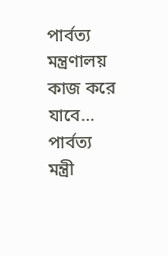পার্বত্য মন্ত্রণালয় কাজ করে যাবে… পার্বত্য মন্ত্রী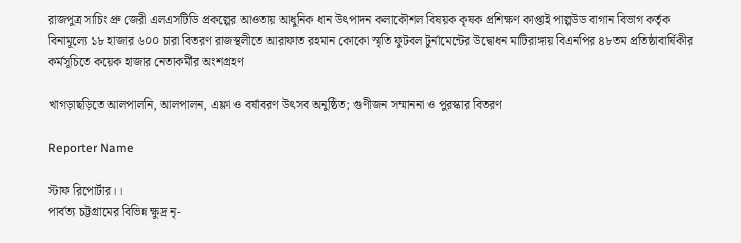রাজপুত্র সাচিং প্রু জেরী এলএসটিডি প্রকল্পের আওতায় আধুনিক ধান উৎপাদন কলাকৌশল বিষয়ক কৃষক প্রশিক্ষণ কাপ্তাই পাল্পউড বাগান বিভাগ কর্তৃক বিনামূল্যে ১৮ হাজার ৬০০ চারা বিতরণ রাজস্থলীতে আরাফাত রহমান কোকো স্মৃতি ফুটবল টুর্নামেন্টের উদ্বোধন মাটিরাঙ্গায় বিএনপির ৪৮তম প্রতিষ্ঠাবার্ষিকীর কর্মসূচিতে কয়েক হাজার নেতাকর্মীর অংশগ্রহণ

খাগড়াছড়িতে আলপালনি, আলপালন, এফ্লা ও বর্ষাবরণ উৎসব অনুষ্ঠিত; গুণীজন সম্মাননা ও পুরস্কার বিতরণ

Reporter Name

স্টাফ রিপোর্টার।।
পার্বত্য চট্টগ্রামের বিভিন্ন ক্ষুদ্র নৃ-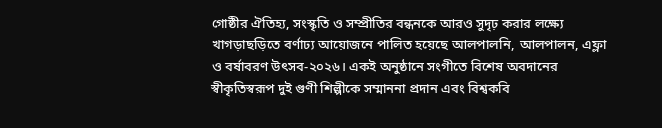গোষ্ঠীর ঐতিহ্য, সংস্কৃতি ও সম্প্রীতির বন্ধনকে আরও সুদৃঢ় করার লক্ষ্যে খাগড়াছড়িতে বর্ণাঢ্য আয়োজনে পালিত হয়েছে আলপালনি, আলপালন, এফ্লা ও বর্ষাবরণ উৎসব-২০২৬। একই অনুষ্ঠানে সংগীতে বিশেষ অবদানের স্বীকৃতিস্বরূপ দুই গুণী শিল্পীকে সম্মাননা প্রদান এবং বিশ্বকবি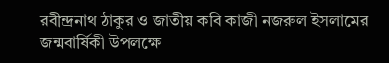রবীন্দ্রনাথ ঠাকুর ও জাতীয় কবি কাজী নজরুল ইসলামের জন্মবার্ষিকী উপলক্ষে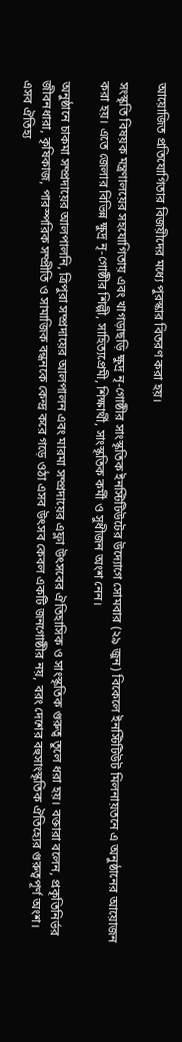আয়োজিত প্রতিযোগিতার বিজয়ীদের মধ্যে পুরস্কার বিতরণ করা হয়।

সংস্কৃতি বিষয়ক মন্ত্রণালয়ের সহযোগিতায় এবং খাগড়াছড়ি ক্ষুদ্র নৃ-গোষ্ঠীর সাংস্কৃতিক ইনস্টিটিউটের উদ্যোগে সোমবার (২৯ জুন) বিকেলে ইনস্টিটিউট মিলনায়তনে এ অনুষ্ঠানের আয়োজন করা হয়। এতে জেলার বিভিন্ন ক্ষুদ্র নৃ-গোষ্ঠীর শিল্পী, সাহিত্যপ্রেমী, শিক্ষার্থী, সাংস্কৃতিক কর্মী ও সুধীজন অংশ নেন।

অনুষ্ঠানে চাকমা সম্প্রদায়ের আলপালনি, ত্রিপুরা সম্প্রদায়ের আলপালন এবং মারমা সম্প্রদায়ের এফ্লা উৎসবের ঐতিহাসিক ও সাংস্কৃতিক গুরুত্ব তুলে ধরা হয়। বক্তারা বলেন, প্রকৃতিনির্ভর জীবনধারা, কৃষিকাজ, পারস্পরিক সম্প্রীতি ও সামাজিক বন্ধনকে কেন্দ্র করে গড়ে ওঠা এসব উৎসব কেবল একটি জনগোষ্ঠীর নয়, বরং দেশের বহুসাংস্কৃতিক ঐতিহ্যের গুরুত্বপূর্ণ অংশ। এসব ঐতিহ্য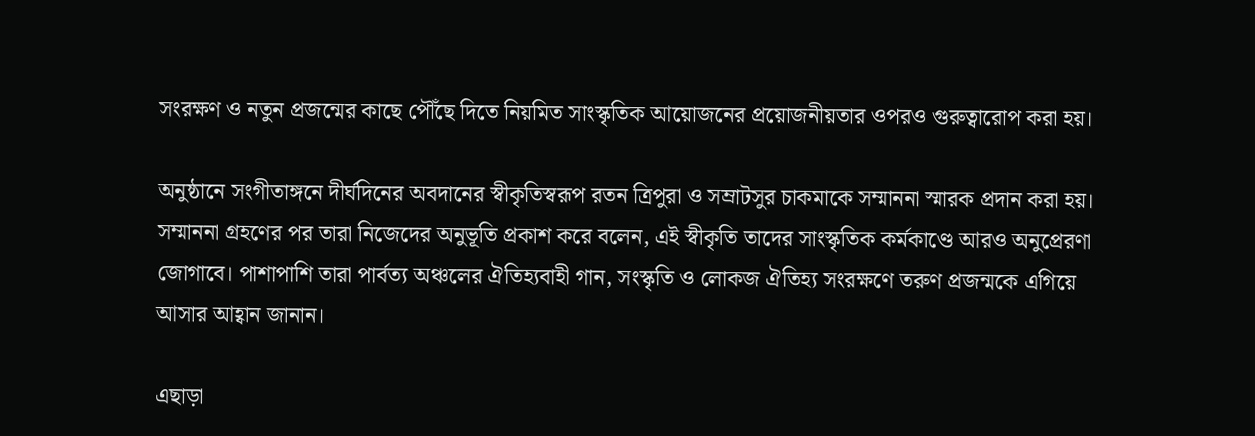সংরক্ষণ ও নতুন প্রজন্মের কাছে পৌঁছে দিতে নিয়মিত সাংস্কৃতিক আয়োজনের প্রয়োজনীয়তার ওপরও গুরুত্বারোপ করা হয়।

অনুষ্ঠানে সংগীতাঙ্গনে দীর্ঘদিনের অবদানের স্বীকৃতিস্বরূপ রতন ত্রিপুরা ও সম্রাটসুর চাকমাকে সম্মাননা স্মারক প্রদান করা হয়। সম্মাননা গ্রহণের পর তারা নিজেদের অনুভূতি প্রকাশ করে বলেন, এই স্বীকৃতি তাদের সাংস্কৃতিক কর্মকাণ্ডে আরও অনুপ্রেরণা জোগাবে। পাশাপাশি তারা পার্বত্য অঞ্চলের ঐতিহ্যবাহী গান, সংস্কৃতি ও লোকজ ঐতিহ্য সংরক্ষণে তরুণ প্রজন্মকে এগিয়ে আসার আহ্বান জানান।

এছাড়া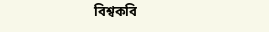বিশ্বকবি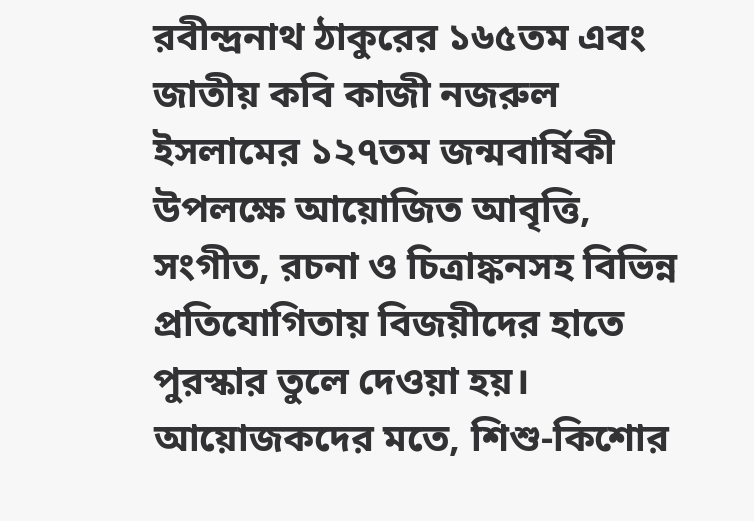রবীন্দ্রনাথ ঠাকুরের ১৬৫তম এবং জাতীয় কবি কাজী নজরুল ইসলামের ১২৭তম জন্মবার্ষিকী উপলক্ষে আয়োজিত আবৃত্তি, সংগীত, রচনা ও চিত্রাঙ্কনসহ বিভিন্ন প্রতিযোগিতায় বিজয়ীদের হাতে পুরস্কার তুলে দেওয়া হয়। আয়োজকদের মতে, শিশু-কিশোর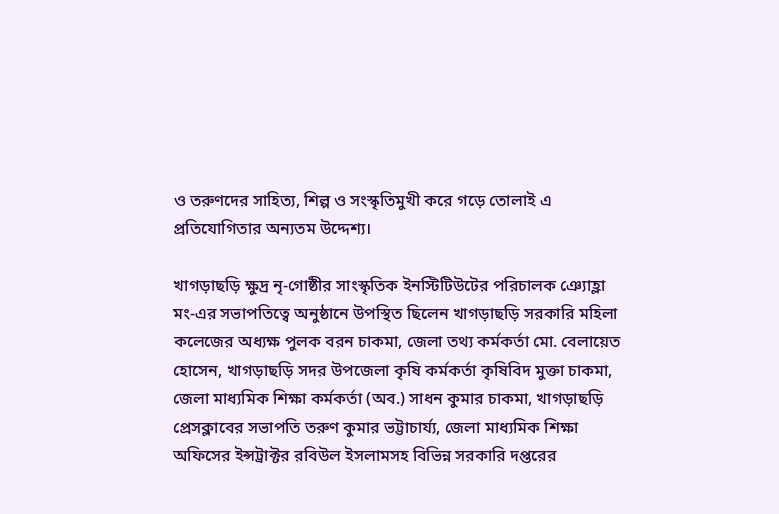ও তরুণদের সাহিত্য, শিল্প ও সংস্কৃতিমুখী করে গড়ে তোলাই এ প্রতিযোগিতার অন্যতম উদ্দেশ্য।

খাগড়াছড়ি ক্ষুদ্র নৃ-গোষ্ঠীর সাংস্কৃতিক ইনস্টিটিউটের পরিচালক ঞ্যোহ্লা মং-এর সভাপতিত্বে অনুষ্ঠানে উপস্থিত ছিলেন খাগড়াছড়ি সরকারি মহিলা কলেজের অধ্যক্ষ পুলক বরন চাকমা, জেলা তথ্য কর্মকর্তা মো. বেলায়েত হোসেন, খাগড়াছড়ি সদর উপজেলা কৃষি কর্মকর্তা কৃষিবিদ মুক্তা চাকমা, জেলা মাধ্যমিক শিক্ষা কর্মকর্তা (অব.) সাধন কুমার চাকমা, খাগড়াছড়ি প্রেসক্লাবের সভাপতি তরুণ কুমার ভট্টাচার্য্য, জেলা মাধ্যমিক শিক্ষা অফিসের ইন্সট্রাক্টর রবিউল ইসলামসহ বিভিন্ন সরকারি দপ্তরের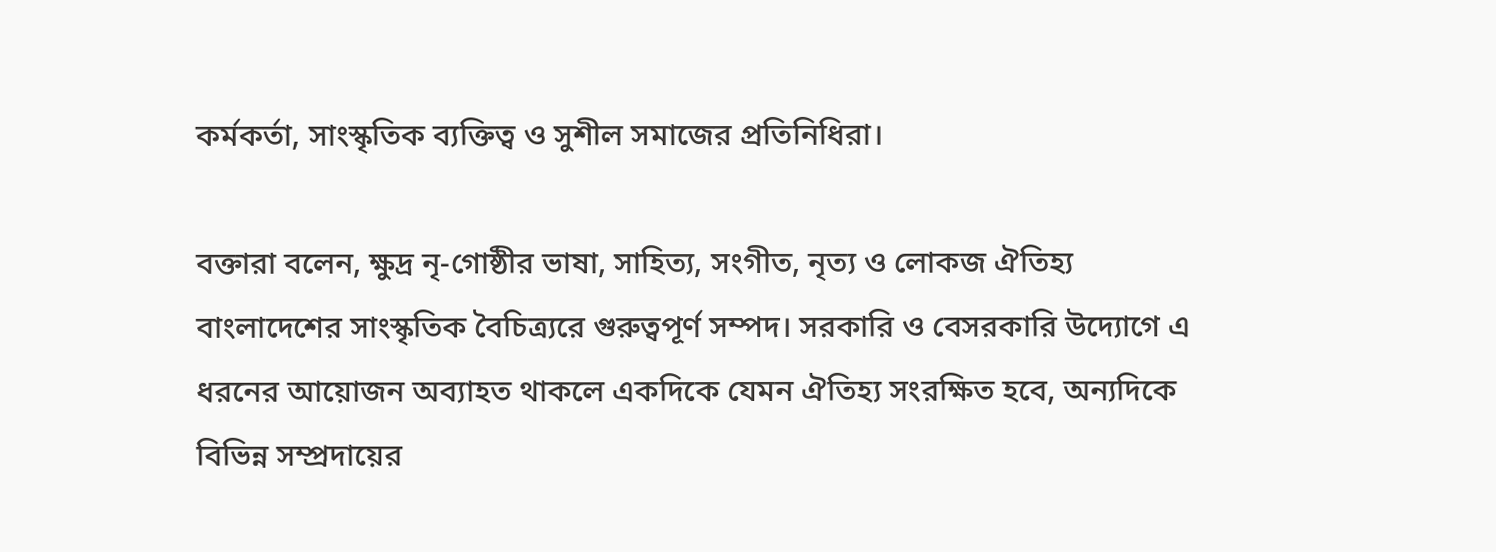কর্মকর্তা, সাংস্কৃতিক ব্যক্তিত্ব ও সুশীল সমাজের প্রতিনিধিরা।

বক্তারা বলেন, ক্ষুদ্র নৃ-গোষ্ঠীর ভাষা, সাহিত্য, সংগীত, নৃত্য ও লোকজ ঐতিহ্য বাংলাদেশের সাংস্কৃতিক বৈচিত্র‍্যরে গুরুত্বপূর্ণ সম্পদ। সরকারি ও বেসরকারি উদ্যোগে এ ধরনের আয়োজন অব্যাহত থাকলে একদিকে যেমন ঐতিহ্য সংরক্ষিত হবে, অন্যদিকে বিভিন্ন সম্প্রদায়ের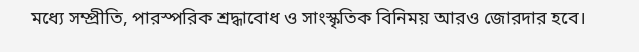মধ্যে সম্প্রীতি, পারস্পরিক শ্রদ্ধাবোধ ও সাংস্কৃতিক বিনিময় আরও জোরদার হবে।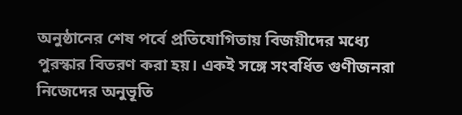অনুষ্ঠানের শেষ পর্বে প্রতিযোগিতায় বিজয়ীদের মধ্যে পুরস্কার বিতরণ করা হয়। একই সঙ্গে সংবর্ধিত গুণীজনরা নিজেদের অনুভূতি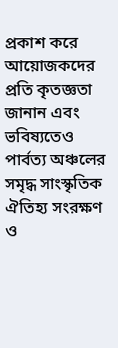প্রকাশ করে আয়োজকদের প্রতি কৃতজ্ঞতা জানান এবং ভবিষ্যতেও পার্বত্য অঞ্চলের সমৃদ্ধ সাংস্কৃতিক ঐতিহ্য সংরক্ষণ ও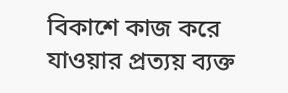বিকাশে কাজ করে যাওয়ার প্রত্যয় ব্যক্ত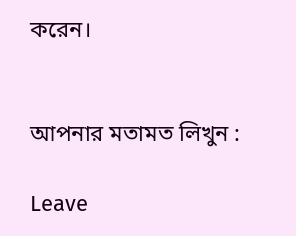করেন।


আপনার মতামত লিখুন :

Leave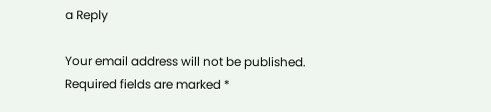a Reply

Your email address will not be published. Required fields are marked *